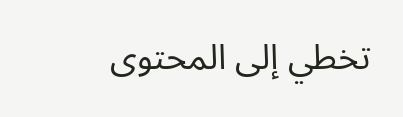تخطي إلى المحتوى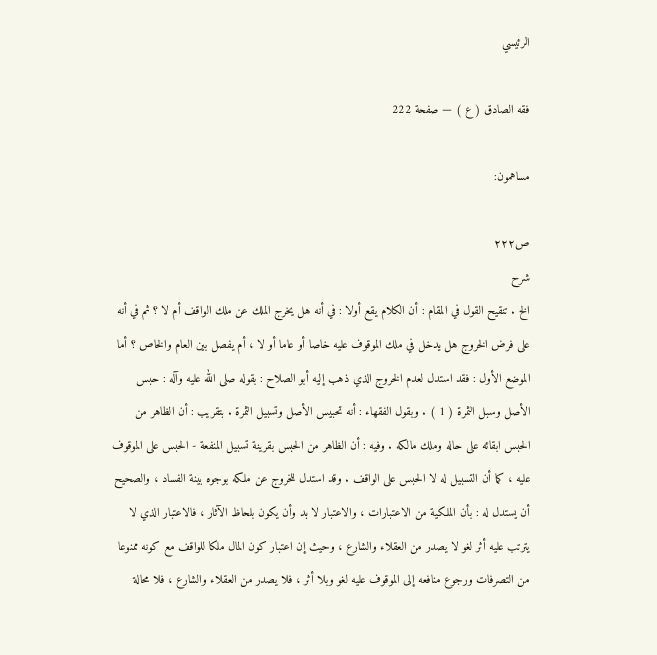الرئيسي

فقه الصادق ( ع ) — صفحة 222

مساهمون:

ص٢٢٢
شرح
الخ . تنقيح القول في المقام : أن الكلام يقع أولا : في أنه هل يخرج الملك عن ملك الواقف أم لا ؟ ثم في أنه على فرض الخروج هل يدخل في ملك الموقوف عليه خاصا أو عاما أو لا ، أم يفصل بين العام والخاص ؟ أما الموضع الأول : فقد استدل لعدم الخروج الذي ذهب إليه أبو الصلاح : بقوله صلى الله عليه وآله : حبس الأصل وسبل الثمرة ( 1 ) . وبقول الفقهاء : أنه تحبيس الأصل وتسبيل الثمرة . بتقريب : أن الظاهر من الحبس ابقائه على حاله وملك مالكه . وفيه : أن الظاهر من الحبس بقرينة تسبيل المنفعة - الحبس على الموقوف عليه ، كما أن التسبيل له لا الحبس على الواقف . وقد استدل للخروج عن ملكه بوجوه بينة الفساد ، والصحيح أن يستدل له : بأن الملكية من الاعتبارات ، والاعتبار لا بد وأن يكون بلحاظ الآثار ، فالاعتبار الذي لا يترتب عليه أثر لغو لا يصدر من العقلاء والشارع ، وحيث إن اعتبار كون المال ملكا للواقف مع كونه ممنوعا من التصرفات ورجوع منافعه إلى الموقوف عليه لغو وبلا أثر ، فلا يصدر من العقلاء والشارع ، فلا محالة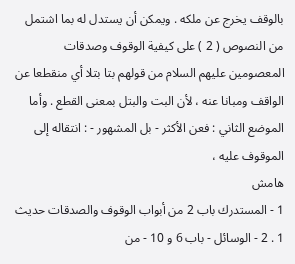بالوقف يخرج عن ملكه . ويمكن أن يستدل له بما اشتمل من النصوص ( 2 ) على كيفية الوقوف وصدقات المعصومين عليهم السلام من قولهم بتا بتلا أي منقطعا عن الواقف ومبانا عنه ، لأن البت والبتل بمعنى القطع . وأما الموضع الثاني : فعن الأكثر - بل المشهور - : انتقاله إلى الموقوف عليه ،
هامش
1 - المستدرك باب 2 من أبواب الوقوف والصدقات حديث 1 . 2 - الوسائل - باب 6 و 10 - من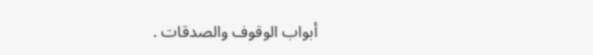أبواب الوقوف والصدقات .